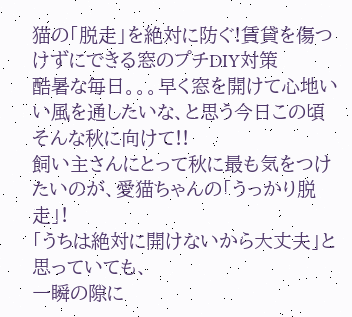猫の「脱走」を絶対に防ぐ!賃貸を傷つけずにできる窓のプチDIY対策
酷暑な毎日。。。早く窓を開けて心地いい風を通したいな、と思う今日この頃
そんな秋に向けて!!
飼い主さんにとって秋に最も気をつけたいのが、愛猫ちゃんの「うっかり脱走」!
「うちは絶対に開けないから大丈夫」と思っていても、
一瞬の隙に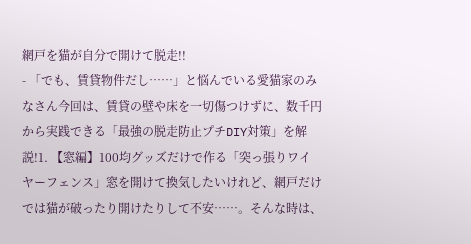網戸を猫が自分で開けて脱走!!
- 「でも、賃貸物件だし……」と悩んでいる愛猫家のみなさん今回は、賃貸の壁や床を一切傷つけずに、数千円から実践できる「最強の脱走防止プチDIY対策」を解説!1. 【窓編】100均グッズだけで作る「突っ張りワイヤーフェンス」窓を開けて換気したいけれど、網戸だけでは猫が破ったり開けたりして不安……。そんな時は、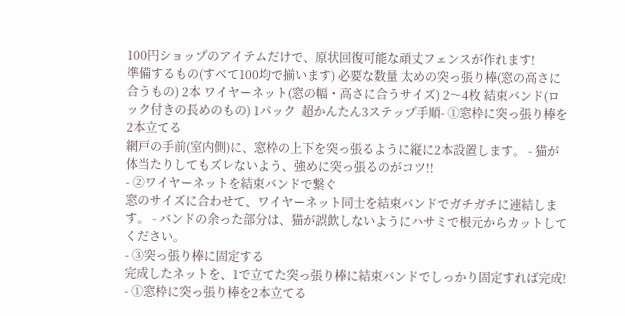100円ショップのアイテムだけで、原状回復可能な頑丈フェンスが作れます!
準備するもの(すべて100均で揃います) 必要な数量 太めの突っ張り棒(窓の高さに合うもの) 2本 ワイヤーネット(窓の幅・高さに合うサイズ) 2〜4枚 結束バンド(ロック付きの長めのもの) 1パック  超かんたん3ステップ手順- ①窓枠に突っ張り棒を2本立てる
網戸の手前(室内側)に、窓枠の上下を突っ張るように縦に2本設置します。 - 猫が体当たりしてもズレないよう、強めに突っ張るのがコツ!!
- ②ワイヤーネットを結束バンドで繋ぐ
窓のサイズに合わせて、ワイヤーネット同士を結束バンドでガチガチに連結します。 - バンドの余った部分は、猫が誤飲しないようにハサミで根元からカットしてください。
- ③突っ張り棒に固定する
完成したネットを、1で立てた突っ張り棒に結束バンドでしっかり固定すれば完成!
- ①窓枠に突っ張り棒を2本立てる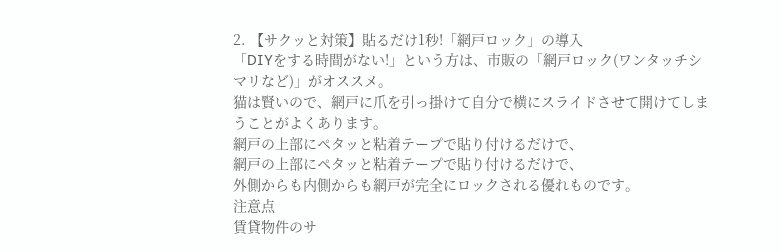2. 【サクッと対策】貼るだけ1秒!「網戸ロック」の導入
「DIYをする時間がない!」という方は、市販の「網戸ロック(ワンタッチシマリなど)」がオススメ。
猫は賢いので、網戸に爪を引っ掛けて自分で横にスライドさせて開けてしまうことがよくあります。
網戸の上部にペタッと粘着テープで貼り付けるだけで、
網戸の上部にペタッと粘着テープで貼り付けるだけで、
外側からも内側からも網戸が完全にロックされる優れものです。
注意点
賃貸物件のサ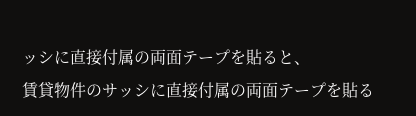ッシに直接付属の両面テープを貼ると、
賃貸物件のサッシに直接付属の両面テープを貼る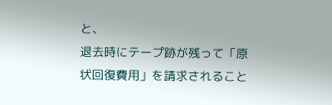と、
退去時にテープ跡が残って「原状回復費用」を請求されること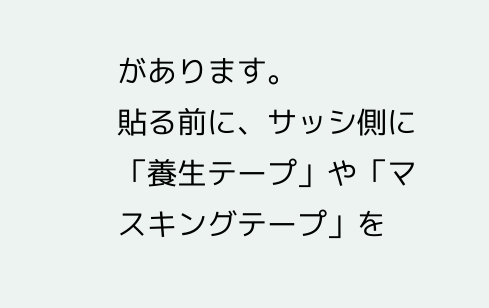があります。
貼る前に、サッシ側に「養生テープ」や「マスキングテープ」を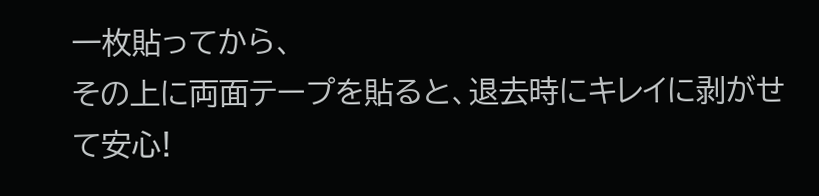一枚貼ってから、
その上に両面テープを貼ると、退去時にキレイに剥がせて安心!